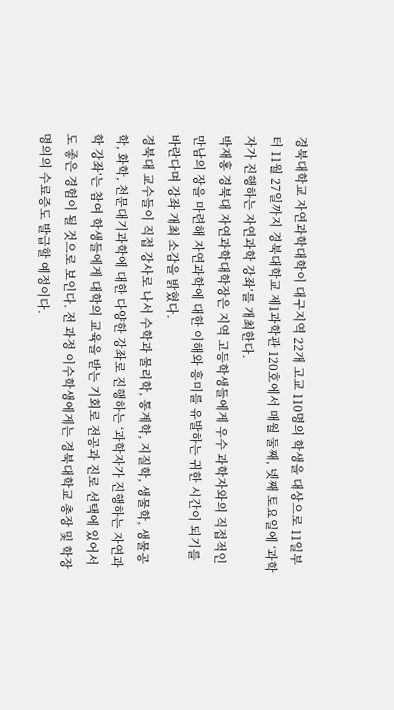경북대학교 자연과학대학이 대구지역 22개 고교 110명의 학생을 대상으로 11일부터 11월 27일까지 경북대학교 제1과학관 120호에서 매월 둘째, 넷째 토요일에 ‘과학자가 진행하는 자연과학 강좌’를 개최한다.
박재홍 경북대 자연과학대학장은 지역 고등학생들에게 우수 과학자와의 직접적인 만남의 장을 마련해 자연과학에 대한 이해와 흥미를 유발하는 귀한 시간이 되기를 바란다며 강좌 개최 소감을 밝혔다.
경북대 교수들이 직접 강사로 나서 수학과 물리학, 통계학, 지질학, 생물학, 생물공학, 화학, 천문대기과학에 대한 다양한 강좌로 진행하는 ‘과학자가 진행하는 자연과학 강좌’는 참여 학생들에게 대학의 교육을 받는 기회로 전공과 진로 선택에 있어서도 좋은 경험이 될 것으로 보인다. 전 과정 이수학생에게는 경북대학교 총장 및 학장 명의의 수료증도 발급할 예정이다.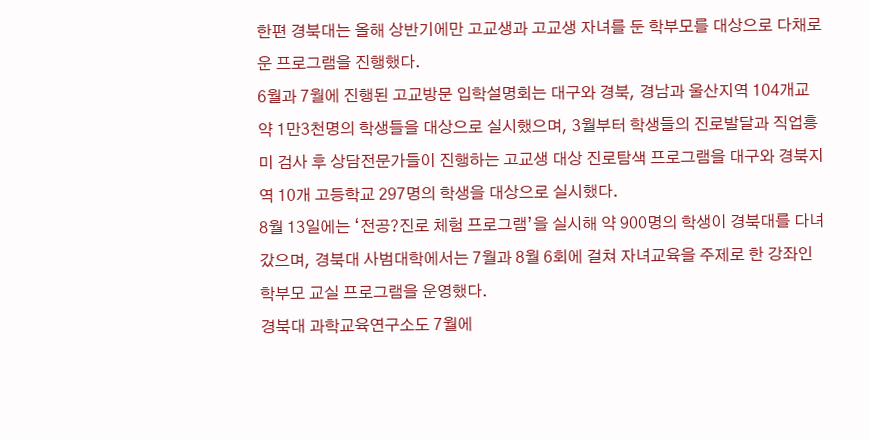한편 경북대는 올해 상반기에만 고교생과 고교생 자녀를 둔 학부모를 대상으로 다채로운 프로그램을 진행했다.
6월과 7월에 진행된 고교방문 입학설명회는 대구와 경북, 경남과 울산지역 104개교 약 1만3천명의 학생들을 대상으로 실시했으며, 3월부터 학생들의 진로발달과 직업흥미 검사 후 상담전문가들이 진행하는 고교생 대상 진로탐색 프로그램을 대구와 경북지역 10개 고등학교 297명의 학생을 대상으로 실시했다.
8월 13일에는 ‘전공?진로 체험 프로그램’을 실시해 약 900명의 학생이 경북대를 다녀갔으며, 경북대 사범대학에서는 7월과 8월 6회에 걸쳐 자녀교육을 주제로 한 강좌인 학부모 교실 프로그램을 운영했다.
경북대 과학교육연구소도 7월에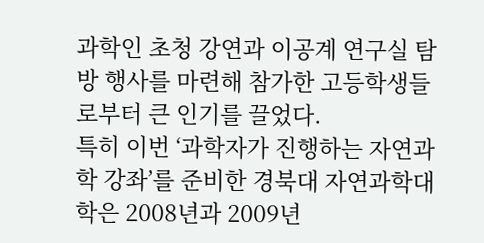과학인 초청 강연과 이공계 연구실 탐방 행사를 마련해 참가한 고등학생들로부터 큰 인기를 끌었다.
특히 이번 ‘과학자가 진행하는 자연과학 강좌’를 준비한 경북대 자연과학대학은 2008년과 2009년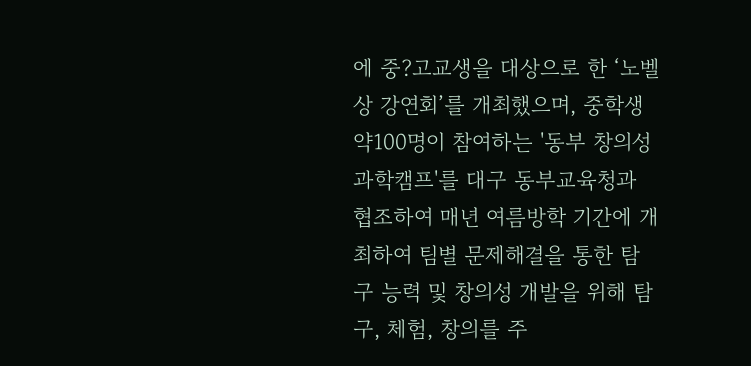에 중?고교생을 대상으로 한 ‘노벨상 강연회’를 개최했으며, 중학생 약100명이 참여하는 '동부 창의성 과학캠프'를 대구 동부교육청과 협조하여 매년 여름방학 기간에 개최하여 팀별 문제해결을 통한 탐구 능력 및 창의성 개발을 위해 탐구, 체험, 창의를 주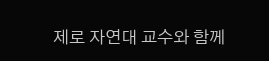제로 자연대 교수와 함께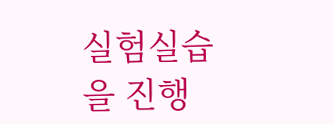실험실습을 진행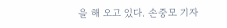을 해 오고 있다. 손중모 기자